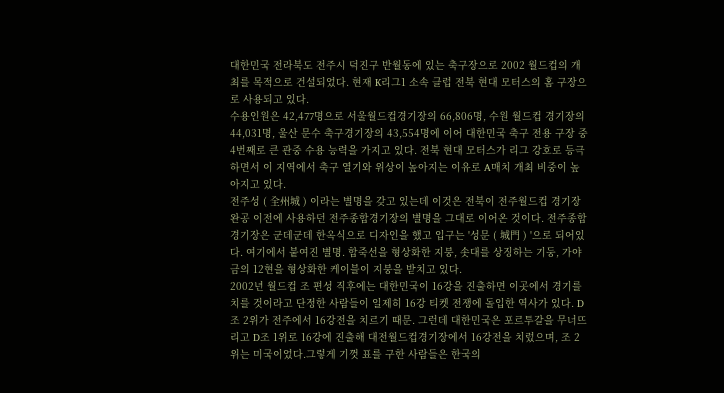대한민국 전라북도 전주시 덕진구 반월동에 있는 축구장으로 2002 월드컵의 개최를 목적으로 건설되었다. 현재 K리그1 소속 클럽 전북 현대 모터스의 홈 구장으로 사용되고 있다.
수용인원은 42,477명으로 서울월드컵경기장의 66,806명, 수원 월드컵 경기장의 44,031명, 울산 문수 축구경기장의 43,554명에 이어 대한민국 축구 전용 구장 중 4번째로 큰 관중 수용 능력을 가지고 있다. 전북 현대 모터스가 리그 강호로 등극하면서 이 지역에서 축구 열기와 위상이 높아지는 이유로 A매치 개최 비중이 높아지고 있다.
전주성 ( 全州城 ) 이라는 별명을 갖고 있는데 이것은 전북이 전주월드컵 경기장 완공 이전에 사용하던 전주종합경기장의 별명을 그대로 이어온 것이다. 전주종합경기장은 군데군데 한옥식으로 디자인을 했고 입구는 '성문 ( 城門 ) '으로 되어있다. 여기에서 붙여진 별명. 합죽선을 형상화한 지붕, 솟대를 상징하는 기둥, 가야금의 12현을 형상화한 케이블이 지붕을 받치고 있다.
2002년 월드컵 조 편성 직후에는 대한민국이 16강을 진출하면 이곳에서 경기를 치를 것이라고 단정한 사람들이 일제히 16강 티켓 전쟁에 돌입한 역사가 있다. D조 2위가 전주에서 16강전을 치르기 때문. 그런데 대한민국은 포르투갈을 무너뜨리고 D조 1위로 16강에 진출해 대전월드컵경기장에서 16강전을 치렀으며, 조 2위는 미국이었다.그렇게 기껏 표를 구한 사람들은 한국의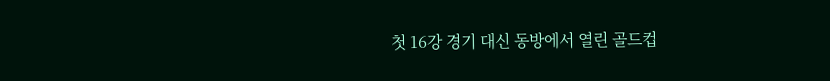첫 16강 경기 대신 동방에서 열린 골드컵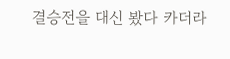결승전을 대신 봤다 카더라